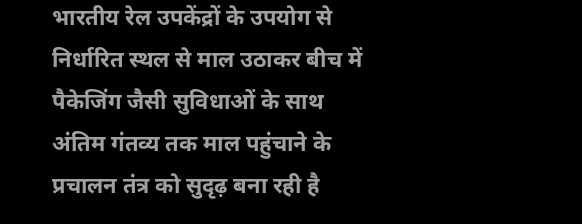भारतीय रेल उपकेंद्रों के उपयोग से निर्धारित स्थल से माल उठाकर बीच में पैकेजिंग जैसी सुविधाओं के साथ अंतिम गंतव्य तक माल पहुंचाने के प्रचालन तंत्र को सुदृढ़ बना रही है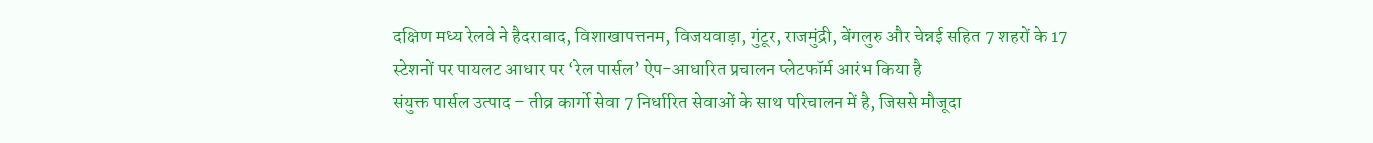दक्षिण मध्य रेलवे ने हैदराबाद, विशाखापत्तनम, विजयवाड़ा, गुंटूर, राजमुंद्री, बेंगलुरु और चेन्नई सहित 7 शहरों के 17 स्टेशनों पर पायलट आधार पर ‘रेल पार्सल’ ऐप-आधारित प्रचालन प्लेटफॉर्म आरंभ किया है
संयुक्त पार्सल उत्पाद – तीव्र कार्गो सेवा 7 निर्धारित सेवाओं के साथ परिचालन में है, जिससे मौजूदा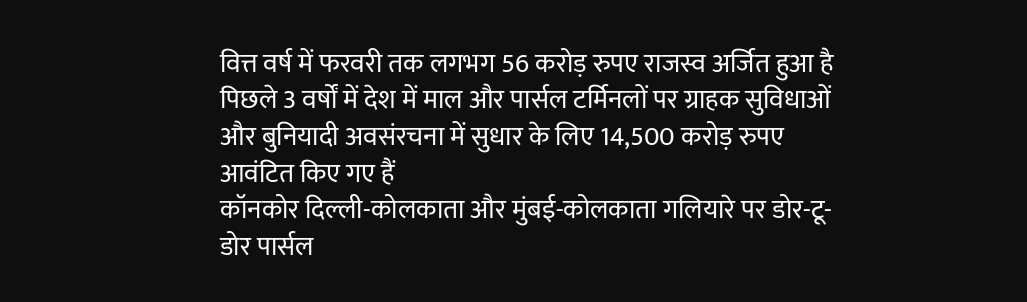वित्त वर्ष में फरवरी तक लगभग 56 करोड़ रुपए राजस्व अर्जित हुआ है
पिछले 3 वर्षों में देश में माल और पार्सल टर्मिनलों पर ग्राहक सुविधाओं और बुनियादी अवसंरचना में सुधार के लिए 14,500 करोड़ रुपए आवंटित किए गए हैं
कॉनकोर दिल्ली-कोलकाता और मुंबई-कोलकाता गलियारे पर डोर-टू-डोर पार्सल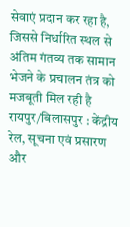सेवाएं प्रदान कर रहा है, जिससे निर्धारित स्थल से अंतिम गंतव्य तक सामान भेजने के प्रचालन तंत्र को मजबूती मिल रही है
रायपुर/बिलासपुर : केंद्रीय रेल, सूचना एवं प्रसारण और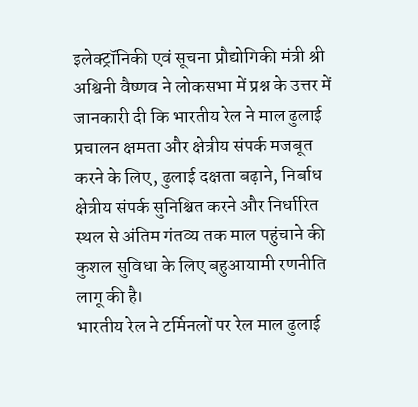इलेक्ट्रॉनिकी एवं सूचना प्रौद्योगिकी मंत्री श्री अश्विनी वैष्णव ने लोकसभा में प्रश्न के उत्तर में जानकारी दी कि भारतीय रेल ने माल ढुलाई प्रचालन क्षमता और क्षेत्रीय संपर्क मजबूत करने के लिए, ढुलाई दक्षता बढ़ाने, निर्बाध क्षेत्रीय संपर्क सुनिश्चित करने और निर्धारित स्थल से अंतिम गंतव्य तक माल पहुंचाने की कुशल सुविधा के लिए बहुआयामी रणनीति लागू की है।
भारतीय रेल ने टर्मिनलों पर रेल माल ढुलाई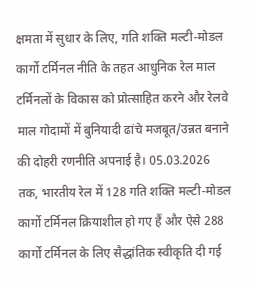क्षमता में सुधार के लिए, गति शक्ति मल्टी-मोडल कार्गो टर्मिनल नीति के तहत आधुनिक रेल माल टर्मिनलों के विकास को प्रोत्साहित करने और रेलवे माल गोदामों में बुनियादी ढांचे मजबूत/उन्नत बनाने की दोहरी रणनीति अपनाई है। 05.03.2026 तक, भारतीय रेल में 128 गति शक्ति मल्टी-मोडल कार्गो टर्मिनल क्रियाशील हो गए हैं और ऐसे 288 कार्गो टर्मिनल के लिए सैद्धांतिक स्वीकृति दी गई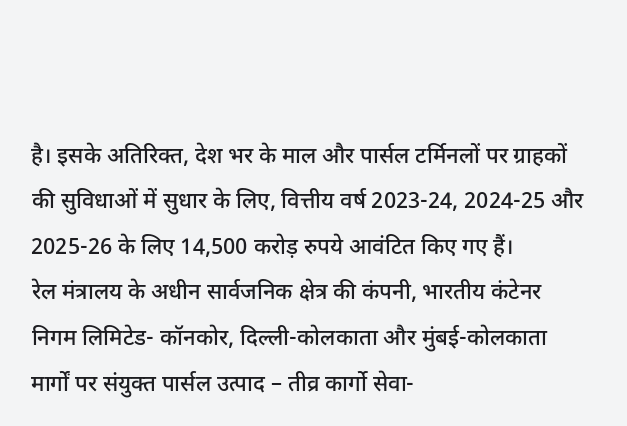है। इसके अतिरिक्त, देश भर के माल और पार्सल टर्मिनलों पर ग्राहकों की सुविधाओं में सुधार के लिए, वित्तीय वर्ष 2023-24, 2024-25 और 2025-26 के लिए 14,500 करोड़ रुपये आवंटित किए गए हैं।
रेल मंत्रालय के अधीन सार्वजनिक क्षेत्र की कंपनी, भारतीय कंटेनर निगम लिमिटेड- कॉनकोर, दिल्ली-कोलकाता और मुंबई-कोलकाता मार्गों पर संयुक्त पार्सल उत्पाद – तीव्र कार्गो सेवा-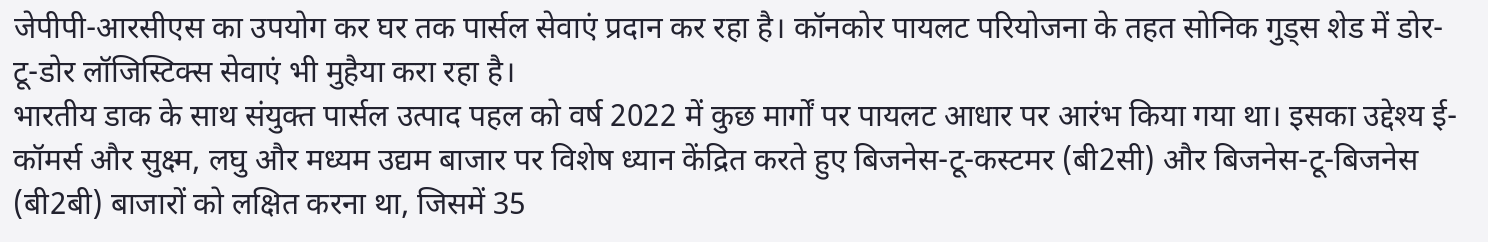जेपीपी-आरसीएस का उपयोग कर घर तक पार्सल सेवाएं प्रदान कर रहा है। कॉनकोर पायलट परियोजना के तहत सोनिक गुड्स शेड में डोर-टू-डोर लॉजिस्टिक्स सेवाएं भी मुहैया करा रहा है।
भारतीय डाक के साथ संयुक्त पार्सल उत्पाद पहल को वर्ष 2022 में कुछ मार्गों पर पायलट आधार पर आरंभ किया गया था। इसका उद्देश्य ई-कॉमर्स और सुक्ष्म, लघु और मध्यम उद्यम बाजार पर विशेष ध्यान केंद्रित करते हुए बिजनेस-टू-कस्टमर (बी2सी) और बिजनेस-टू-बिजनेस (बी2बी) बाजारों को लक्षित करना था, जिसमें 35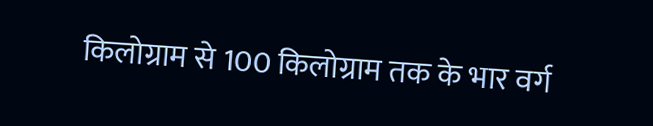किलोग्राम से 100 किलोग्राम तक के भार वर्ग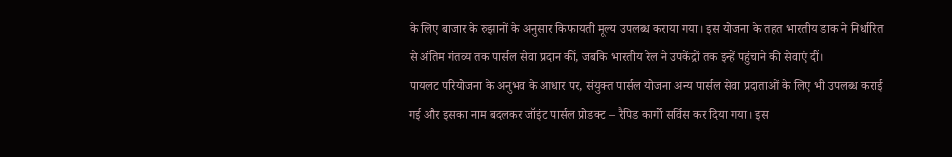के लिए बाजार के रुझानों के अनुसार किफायती मूल्य उपलब्ध कराया गया। इस योजना के तहत भारतीय डाक ने निर्धारित से अंतिम गंतव्य तक पार्सल सेवा प्रदान कीं, जबकि भारतीय रेल ने उपकेंद्रों तक इन्हें पहुंचाने की सेवाएं दीं।
पायलट परियोजना के अनुभव के आधार पर, संयुक्त पार्सल योजना अन्य पार्सल सेवा प्रदाताओं के लिए भी उपलब्ध कराई गई और इसका नाम बदलकर जॉइंट पार्सल प्रोडक्ट – रैपिड कार्गो सर्विस कर दिया गया। इस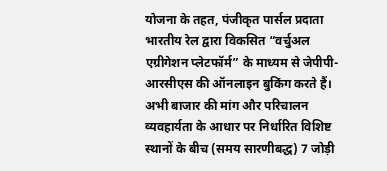योजना के तहत, पंजीकृत पार्सल प्रदाता भारतीय रेल द्वारा विकसित “वर्चुअल एग्रीगेशन प्लेटफॉर्म” के माध्यम से जेपीपी-आरसीएस की ऑनलाइन बुकिंग करते हैं। अभी बाजार की मांग और परिचालन व्यवहार्यता के आधार पर निर्धारित विशिष्ट स्थानों के बीच (समय सारणीबद्ध) 7 जोड़ी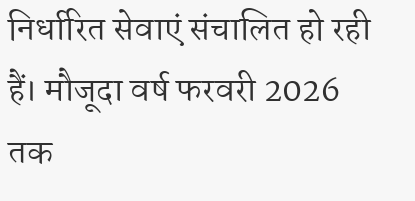निर्धारित सेवाएं संचालित हो रही हैं। मौजूदा वर्ष फरवरी 2026 तक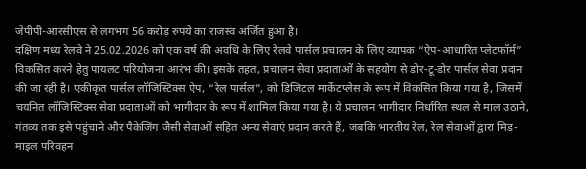जेपीपी-आरसीएस से लगभग 56 करोड़ रुपये का राजस्व अर्जित हुआ है।
दक्षिण मध्य रेलवे ने 25.02.2026 को एक वर्ष की अवधि के लिए रेलवे पार्सल प्रचालन के लिए व्यापक “ऐप-आधारित प्लेटफॉर्म” विकसित करने हेतु पायलट परियोजना आरंभ की। इसके तहत, प्रचालन सेवा प्रदाताओं के सहयोग से डोर-टू-डोर पार्सल सेवा प्रदान की जा रही है। एकीकृत पार्सल लॉजिस्टिक्स ऐप, “रेल पार्सल”, को डिजिटल मार्केटप्लेस के रूप में विकसित किया गया है, जिसमें चयनित लॉजिस्टिक्स सेवा प्रदाताओं को भागीदार के रूप में शामिल किया गया है। ये प्रचालन भागीदार निर्धारित स्थल से माल उठाने, गंतव्य तक इसे पहुंचाने और पैकेजिंग जैसी सेवाओं सहित अन्य सेवाएं प्रदान करते हैं, जबकि भारतीय रेल, रेल सेवाओं द्वारा मिड-माइल परिवहन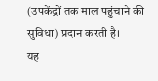(उपकेंद्रों तक माल पहुंचाने की सुविधा) प्रदान करती है।
यह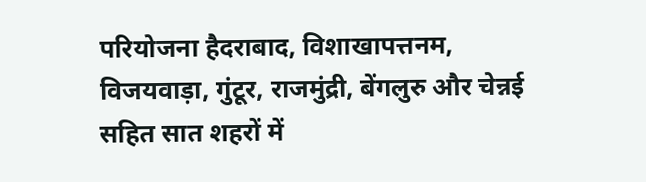परियोजना हैदराबाद, विशाखापत्तनम, विजयवाड़ा, गुंटूर, राजमुंद्री, बेंगलुरु और चेन्नई सहित सात शहरों में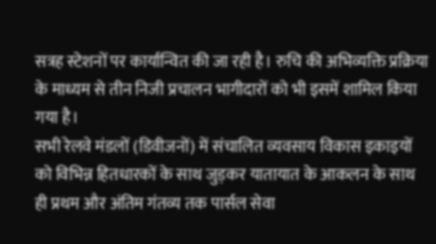सत्रह स्टेशनों पर कार्यान्वित की जा रही है। रुचि की अभिव्यक्ति प्रक्रिया के माध्यम से तीन निजी प्रचालन भागीदारों को भी इसमें शामिल किया गया है।
सभी रेलवे मंडलों (डिवीजनों) में संचालित व्यवसाय विकास इकाइयों को विभिन्न हितधारकों के साथ जुड़कर यातायात के आकलन के साथ ही प्रथम और अंतिम गंतव्य तक पार्सल सेवा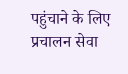पहुंचाने के लिए प्रचालन सेवा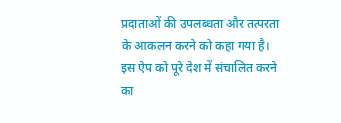प्रदाताओं की उपलब्धता और तत्परता के आकलन करने को कहा गया है।
इस ऐप को पूरे देश में संचालित करने का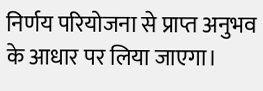निर्णय परियोजना से प्राप्त अनुभव के आधार पर लिया जाएगा।